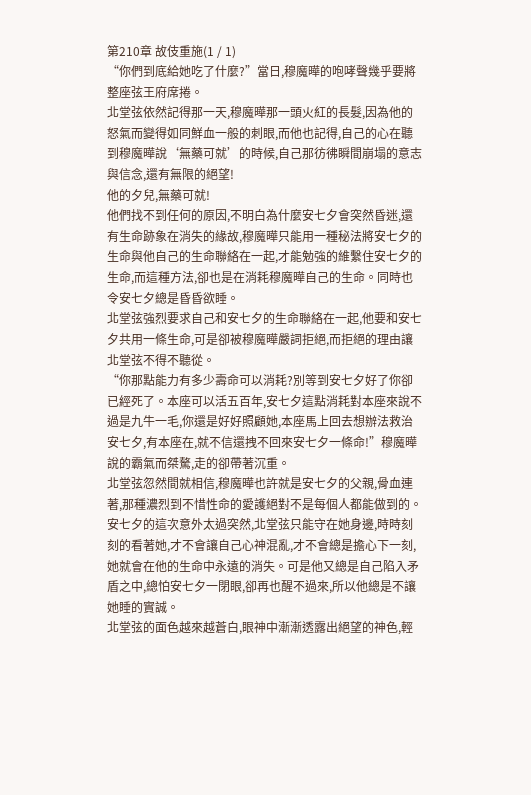第210章 故伎重施(1 / 1)
“你們到底給她吃了什麼?”當日,穆魔曄的咆哮聲幾乎要將整座弦王府席捲。
北堂弦依然記得那一天,穆魔曄那一頭火紅的長髮,因為他的怒氣而變得如同鮮血一般的刺眼,而他也記得,自己的心在聽到穆魔曄說‘無藥可就’的時候,自己那彷彿瞬間崩塌的意志與信念,還有無限的絕望!
他的夕兒,無藥可就!
他們找不到任何的原因,不明白為什麼安七夕會突然昏迷,還有生命跡象在消失的緣故,穆魔曄只能用一種秘法將安七夕的生命與他自己的生命聯絡在一起,才能勉強的維繫住安七夕的生命,而這種方法,卻也是在消耗穆魔曄自己的生命。同時也令安七夕總是昏昏欲睡。
北堂弦強烈要求自己和安七夕的生命聯絡在一起,他要和安七夕共用一條生命,可是卻被穆魔曄嚴詞拒絕,而拒絕的理由讓北堂弦不得不聽從。
“你那點能力有多少壽命可以消耗?別等到安七夕好了你卻已經死了。本座可以活五百年,安七夕這點消耗對本座來說不過是九牛一毛,你還是好好照顧她,本座馬上回去想辦法救治安七夕,有本座在,就不信還拽不回來安七夕一條命!”穆魔曄說的霸氣而桀驁,走的卻帶著沉重。
北堂弦忽然間就相信,穆魔曄也許就是安七夕的父親,骨血連著,那種濃烈到不惜性命的愛護絕對不是每個人都能做到的。
安七夕的這次意外太過突然,北堂弦只能守在她身邊,時時刻刻的看著她,才不會讓自己心神混亂,才不會總是擔心下一刻,她就會在他的生命中永遠的消失。可是他又總是自己陷入矛盾之中,總怕安七夕一閉眼,卻再也醒不過來,所以他總是不讓她睡的實誠。
北堂弦的面色越來越蒼白,眼神中漸漸透露出絕望的神色,輕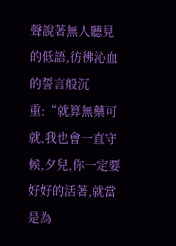聲說著無人聽見的低語,彷彿沁血的誓言般沉重:“就算無藥可就,我也會一直守候,夕兒,你一定要好好的活著,就當是為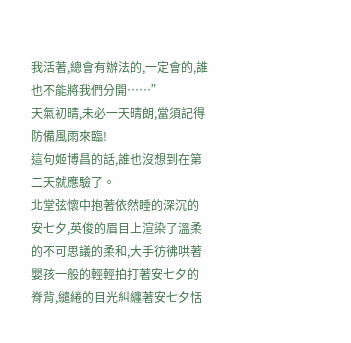我活著,總會有辦法的,一定會的,誰也不能將我們分開……”
天氣初晴,未必一天晴朗,當須記得防備風雨來臨!
這句姬博昌的話,誰也沒想到在第二天就應驗了。
北堂弦懷中抱著依然睡的深沉的安七夕,英俊的眉目上渲染了溫柔的不可思議的柔和,大手彷彿哄著嬰孩一般的輕輕拍打著安七夕的脊背,繾綣的目光糾纏著安七夕恬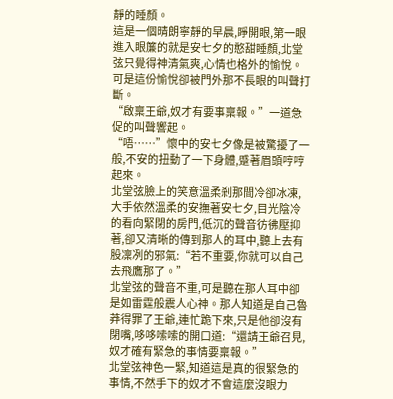靜的睡顏。
這是一個晴朗寧靜的早晨,睜開眼,第一眼進入眼簾的就是安七夕的憨甜睡顏,北堂弦只覺得神清氣爽,心情也格外的愉悅。可是這份愉悅卻被門外那不長眼的叫聲打斷。
“啟稟王爺,奴才有要事稟報。”一道急促的叫聲響起。
“唔……”懷中的安七夕像是被驚擾了一般,不安的扭動了一下身體,蹙著眉頭哼哼起來。
北堂弦臉上的笑意溫柔剎那間冷卻冰凍,大手依然溫柔的安撫著安七夕,目光陰冷的看向緊閉的房門,低沉的聲音彷彿壓抑著,卻又清晰的傳到那人的耳中,聽上去有股凜冽的邪氣:“若不重要,你就可以自己去飛鷹那了。”
北堂弦的聲音不重,可是聽在那人耳中卻是如雷霆般震人心神。那人知道是自己魯莽得罪了王爺,連忙跪下來,只是他卻沒有閉嘴,哆哆嗦嗦的開口道:“還請王爺召見,奴才確有緊急的事情要稟報。”
北堂弦神色一緊,知道這是真的很緊急的事情,不然手下的奴才不會這麼沒眼力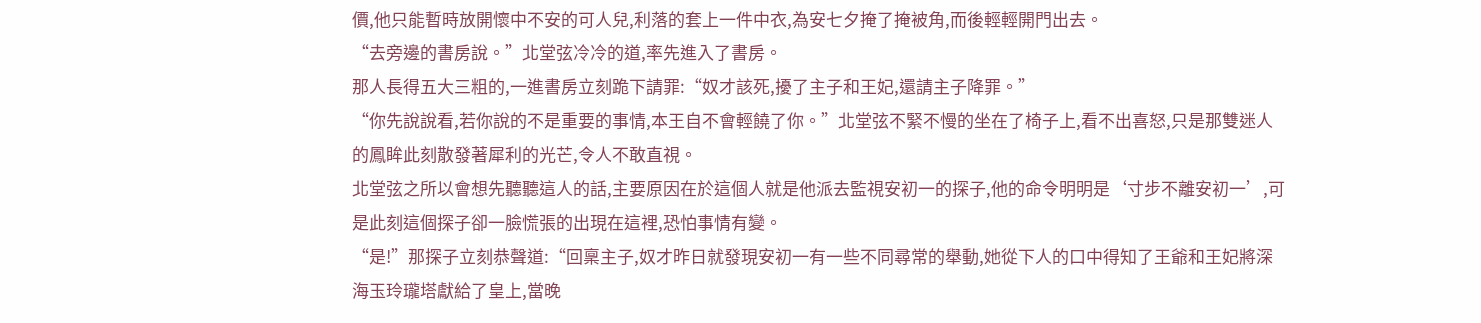價,他只能暫時放開懷中不安的可人兒,利落的套上一件中衣,為安七夕掩了掩被角,而後輕輕開門出去。
“去旁邊的書房說。”北堂弦冷冷的道,率先進入了書房。
那人長得五大三粗的,一進書房立刻跪下請罪:“奴才該死,擾了主子和王妃,還請主子降罪。”
“你先說說看,若你說的不是重要的事情,本王自不會輕饒了你。”北堂弦不緊不慢的坐在了椅子上,看不出喜怒,只是那雙迷人的鳳眸此刻散發著犀利的光芒,令人不敢直視。
北堂弦之所以會想先聽聽這人的話,主要原因在於這個人就是他派去監視安初一的探子,他的命令明明是‘寸步不離安初一’,可是此刻這個探子卻一臉慌張的出現在這裡,恐怕事情有變。
“是!”那探子立刻恭聲道:“回稟主子,奴才昨日就發現安初一有一些不同尋常的舉動,她從下人的口中得知了王爺和王妃將深海玉玲瓏塔獻給了皇上,當晚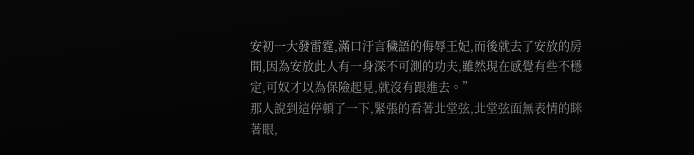安初一大發雷霆,滿口汙言穢語的侮辱王妃,而後就去了安放的房間,因為安放此人有一身深不可測的功夫,雖然現在感覺有些不穩定,可奴才以為保險起見,就沒有跟進去。”
那人說到這停頓了一下,緊張的看著北堂弦,北堂弦面無表情的眯著眼,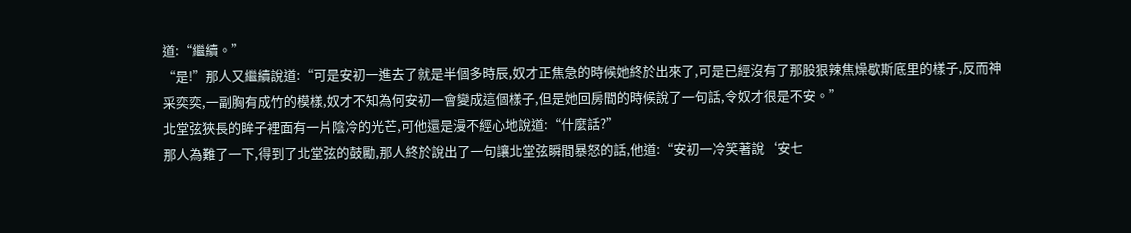道:“繼續。”
“是!”那人又繼續說道:“可是安初一進去了就是半個多時辰,奴才正焦急的時候她終於出來了,可是已經沒有了那股狠辣焦燥歇斯底里的樣子,反而神采奕奕,一副胸有成竹的模樣,奴才不知為何安初一會變成這個樣子,但是她回房間的時候說了一句話,令奴才很是不安。”
北堂弦狹長的眸子裡面有一片陰冷的光芒,可他還是漫不經心地說道:“什麼話?”
那人為難了一下,得到了北堂弦的鼓勵,那人終於說出了一句讓北堂弦瞬間暴怒的話,他道:“安初一冷笑著說‘安七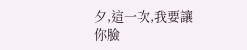夕,這一次,我要讓你臉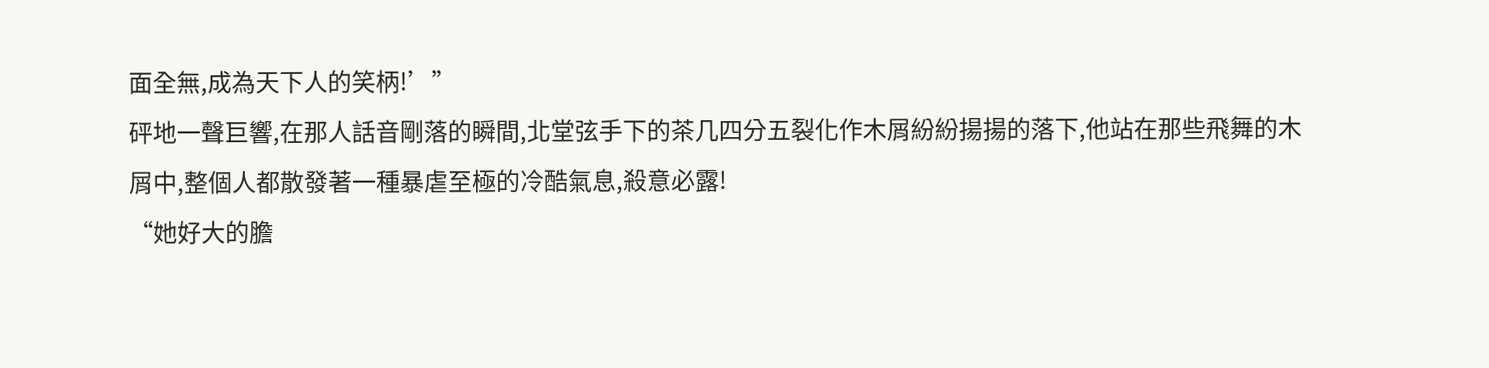面全無,成為天下人的笑柄!’”
砰地一聲巨響,在那人話音剛落的瞬間,北堂弦手下的茶几四分五裂化作木屑紛紛揚揚的落下,他站在那些飛舞的木屑中,整個人都散發著一種暴虐至極的冷酷氣息,殺意必露!
“她好大的膽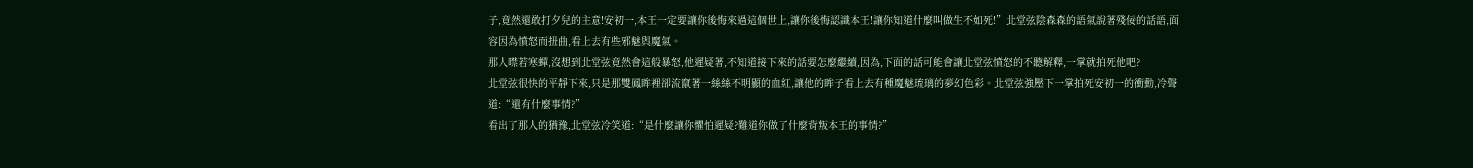子,竟然還敢打夕兒的主意!安初一,本王一定要讓你後悔來過這個世上,讓你後悔認識本王!讓你知道什麼叫做生不如死!”北堂弦陰森森的語氣說著殘佞的話語,面容因為憤怒而扭曲,看上去有些邪魅與魔氣。
那人噤若寒蟬,沒想到北堂弦竟然會這般暴怒,他遲疑著,不知道接下來的話要怎麼繼續,因為,下面的話可能會讓北堂弦憤怒的不聽解釋,一掌就拍死他吧?
北堂弦很快的平靜下來,只是那雙鳳眸裡卻流竄著一絲絲不明顯的血紅,讓他的眸子看上去有種魔魅琉璃的夢幻色彩。北堂弦強壓下一掌拍死安初一的衝動,冷聲道:“還有什麼事情?”
看出了那人的猶豫,北堂弦冷笑道:“是什麼讓你懼怕遲疑?難道你做了什麼背叛本王的事情?”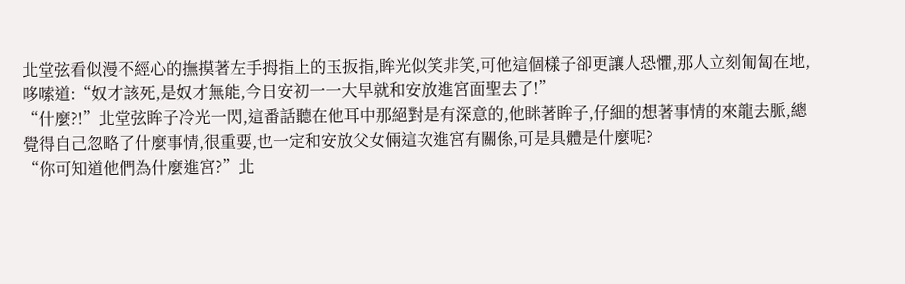北堂弦看似漫不經心的撫摸著左手拇指上的玉扳指,眸光似笑非笑,可他這個樣子卻更讓人恐懼,那人立刻匍匐在地,哆嗦道:“奴才該死,是奴才無能,今日安初一一大早就和安放進宮面聖去了!”
“什麼?!”北堂弦眸子冷光一閃,這番話聽在他耳中那絕對是有深意的,他眯著眸子,仔細的想著事情的來龍去脈,總覺得自己忽略了什麼事情,很重要,也一定和安放父女倆這次進宮有關係,可是具體是什麼呢?
“你可知道他們為什麼進宮?”北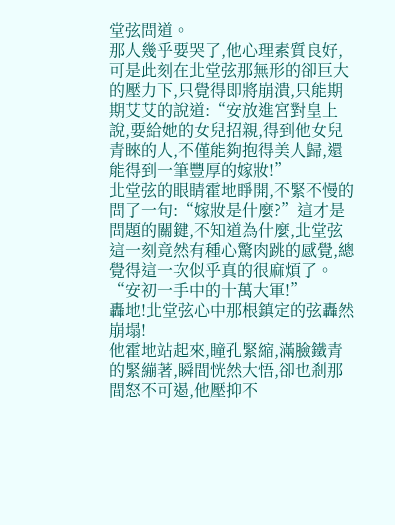堂弦問道。
那人幾乎要哭了,他心理素質良好,可是此刻在北堂弦那無形的卻巨大的壓力下,只覺得即將崩潰,只能期期艾艾的說道:“安放進宮對皇上說,要給她的女兒招親,得到他女兒青睞的人,不僅能夠抱得美人歸,還能得到一筆豐厚的嫁妝!”
北堂弦的眼睛霍地睜開,不緊不慢的問了一句:“嫁妝是什麼?”這才是問題的關鍵,不知道為什麼,北堂弦這一刻竟然有種心驚肉跳的感覺,總覺得這一次似乎真的很麻煩了。
“安初一手中的十萬大軍!”
轟地!北堂弦心中那根鎮定的弦轟然崩塌!
他霍地站起來,瞳孔緊縮,滿臉鐵青的緊繃著,瞬間恍然大悟,卻也剎那間怒不可遏,他壓抑不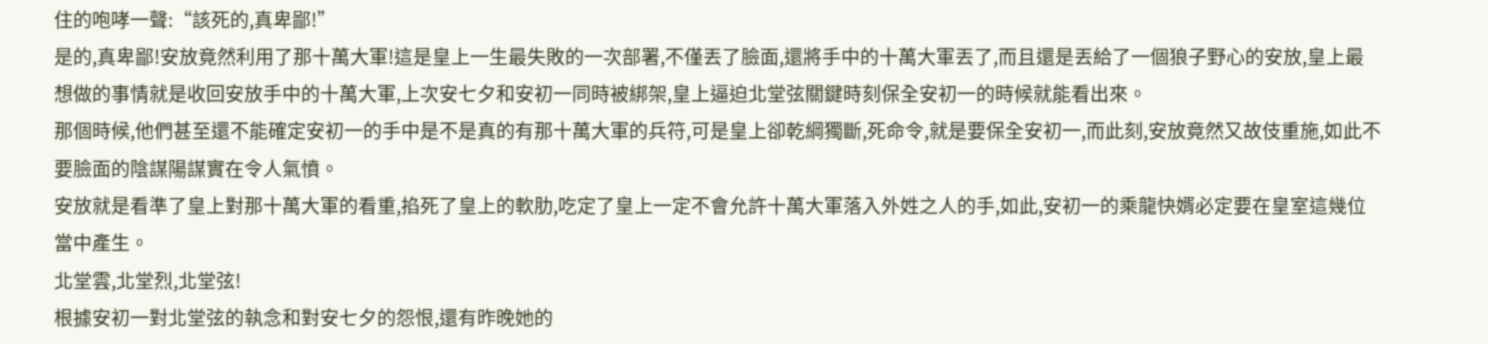住的咆哮一聲:“該死的,真卑鄙!”
是的,真卑鄙!安放竟然利用了那十萬大軍!這是皇上一生最失敗的一次部署,不僅丟了臉面,還將手中的十萬大軍丟了,而且還是丟給了一個狼子野心的安放,皇上最想做的事情就是收回安放手中的十萬大軍,上次安七夕和安初一同時被綁架,皇上逼迫北堂弦關鍵時刻保全安初一的時候就能看出來。
那個時候,他們甚至還不能確定安初一的手中是不是真的有那十萬大軍的兵符,可是皇上卻乾綱獨斷,死命令,就是要保全安初一,而此刻,安放竟然又故伎重施,如此不要臉面的陰謀陽謀實在令人氣憤。
安放就是看準了皇上對那十萬大軍的看重,掐死了皇上的軟肋,吃定了皇上一定不會允許十萬大軍落入外姓之人的手,如此,安初一的乘龍快婿必定要在皇室這幾位當中產生。
北堂雲,北堂烈,北堂弦!
根據安初一對北堂弦的執念和對安七夕的怨恨,還有昨晚她的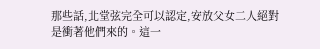那些話,北堂弦完全可以認定,安放父女二人絕對是衝著他們來的。這一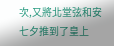次,又將北堂弦和安七夕推到了皇上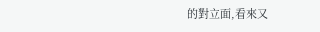的對立面,看來又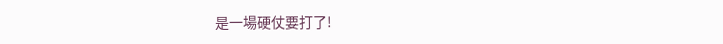是一場硬仗要打了!